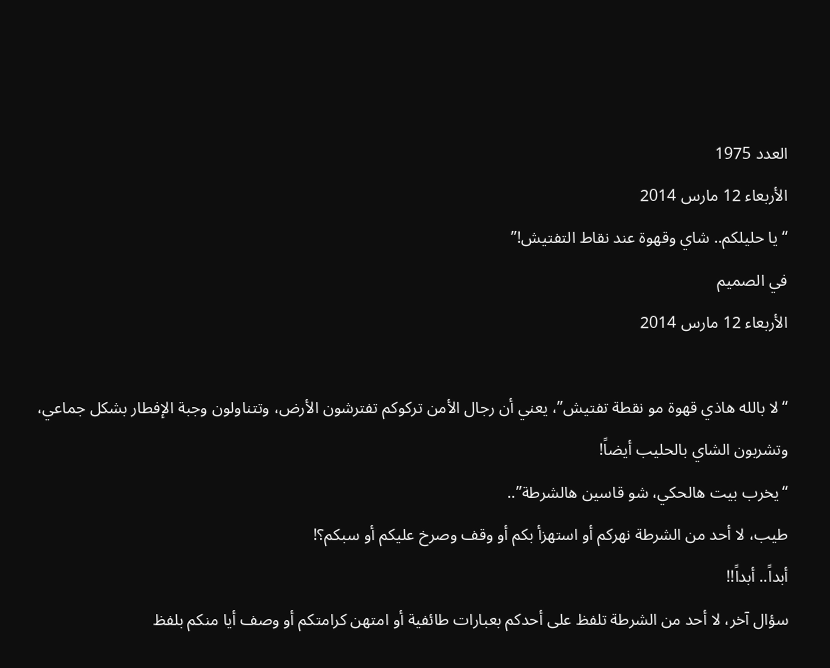العدد 1975
الأربعاء 12 مارس 2014
“يا حليلكم.. شاي وقهوة عند نقاط التفتيش!”
في الصميم
الأربعاء 12 مارس 2014

“لا بالله هاذي قهوة مو نقطة تفتيش”، يعني أن رجال الأمن تركوكم تفترشون الأرض، وتتناولون وجبة الإفطار بشكل جماعي، وتشربون الشاي بالحليب أيضاً!
“يخرب بيت هالحكي، شو قاسين هالشرطة”..
طيب، لا أحد من الشرطة نهركم أو استهزأ بكم أو وقف وصرخ عليكم أو سبكم؟!
أبداً.. أبداً!!
سؤال آخر، لا أحد من الشرطة تلفظ على أحدكم بعبارات طائفية أو امتهن كرامتكم أو وصف أيا منكم بلفظ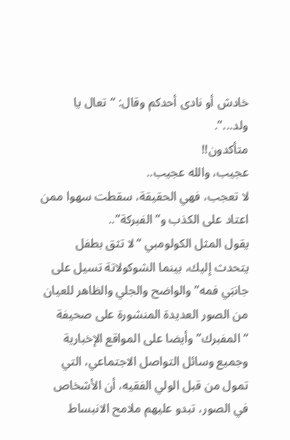خادش أو نادى أحدكم وقال: “تعال يا ولد...”.
متأكدون!!
عجيب، والله عجيب..
لا تعجب، فهي الحقيقة، سقطت سهوا ممن اعتاد على الكذب و”الفبركة”..
يقول المثل الكولومبي “لا تثق بطفل يتحدث إليك، بينما الشوكولاتة تسيل على جانبَي فمه” والواضح والجلي والظاهر للعيان من الصور العديدة المنشورة على صحيفة “المفبرك” وأيضا على المواقع الإخبارية وجميع وسائل التواصل الاجتماعي، التي تمول من قبل الولي الفقيه، أن الأشخاص في الصور، تبدو عليهم ملامح الانبساط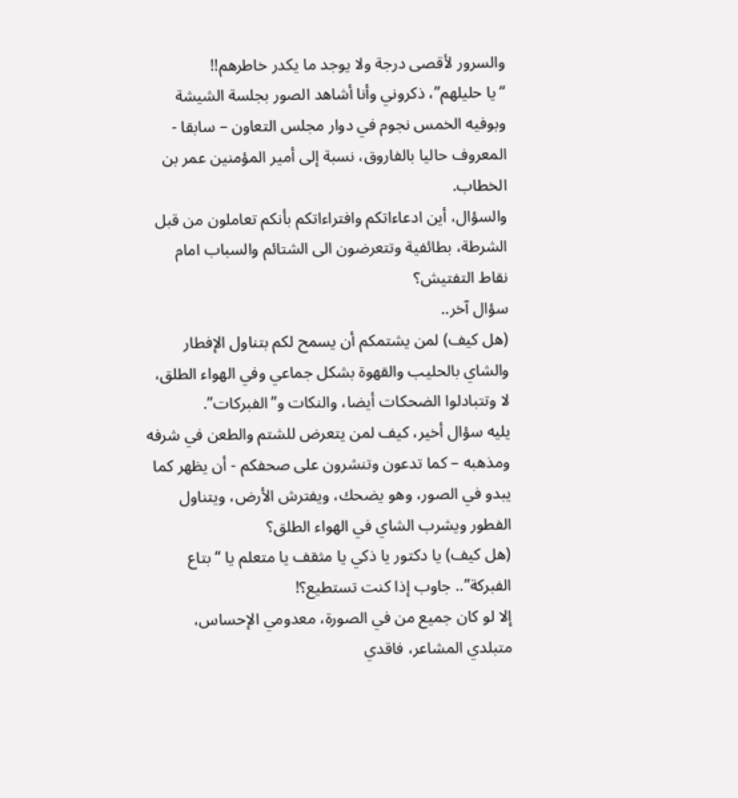والسرور لأقصى درجة ولا يوجد ما يكدر خاطرهم!!
“يا حليلهم”، ذكروني وأنا أشاهد الصور بجلسة الشيشة وبوفيه الخمس نجوم في دوار مجلس التعاون – سابقا - المعروف حاليا بالفاروق، نسبة إلى أمير المؤمنين عمر بن الخطاب.
والسؤال، أين ادعاءاتكم وافتراءاتكم بأنكم تعاملون من قبل الشرطة، بطائفية وتتعرضون الى الشتائم والسباب امام نقاط التفتيش؟
سؤال آخر..
(هل كيف) لمن يشتمكم أن يسمح لكم بتناول الإفطار والشاي بالحليب والقهوة بشكل جماعي وفي الهواء الطلق، لا وتتبادلوا الضحكات أيضا، والنكات و”الفبركات”.
يليه سؤال أخير، كيف لمن يتعرض للشتم والطعن في شرفه ومذهبه – كما تدعون وتنشرون على صحفكم - أن يظهر كما يبدو في الصور، وهو يضحك، ويفترش الأرض، ويتناول الفطور ويشرب الشاي في الهواء الطلق؟
(هل كيف) يا دكتور يا ذكي يا مثقف يا متعلم يا “بتاع الفبركة”.. جاوب إذا كنت تستطيع؟!
إلا لو كان جميع من في الصورة، معدومي الإحساس، متبلدي المشاعر، فاقدي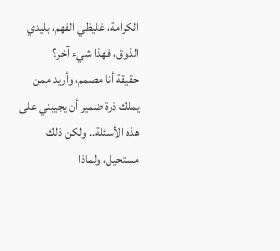الكرامة، غليظي الفهم، بليدي الذوق، فهذا شيء آخر؟
حقيقة أنا مصمم، وأريد ممن يملك ذرة ضمير أن يجيبني على هذه الأسئلة.. ولكن ذلك مستحيل، ولماذا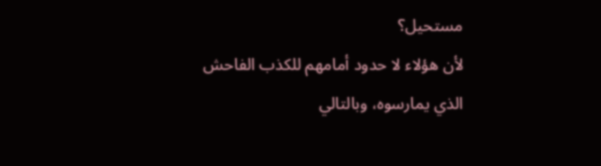مستحيل؟
لأن هؤلاء لا حدود أمامهم للكذب الفاحش الذي يمارسوه، وبالتالي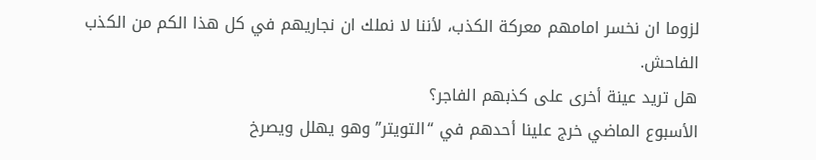لزوما ان نخسر امامهم معركة الكذب، لأننا لا نملك ان نجاريهم في كل هذا الكم من الكذب الفاحش.
هل تريد عينة أخرى على كذبهم الفاجر؟
الأسبوع الماضي خرج علينا أحدهم في “التويتر” وهو يهلل ويصرخ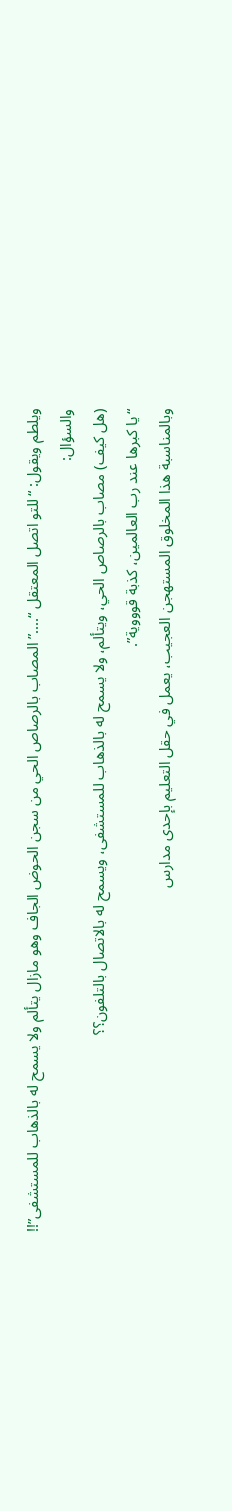ويلطم ويقول: “للتو اتصل المعتقل “....” المصاب بالرصاص الحي من سجن الحوض الجاف وهو مازال يتألم ولا يسمح له بالذهاب للمستشفى”!!
والسؤال:
(هل كيف) مصاب بالرصاص الحي، ويتألم، ولا يسمح له بالذهاب للمستشفى، ويسمح له بالاتصال بالتلفون؟؟
“يا كبرها عند رب العالمين، كذبة قوووية”.
وبالمناسبة هذا المخلوق المستهجن العجيب، يعمل في حقل التعليم بإحدى مدارس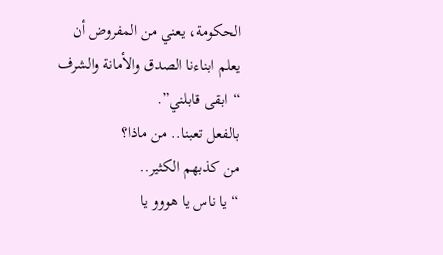الحكومة، يعني من المفروض أن يعلم ابناءنا الصدق والأمانة والشرف “ابقى قابلني”.
بالفعل تعبنا.. من ماذا؟
من كذبهم الكثير..
“يا ناس يا هووو يا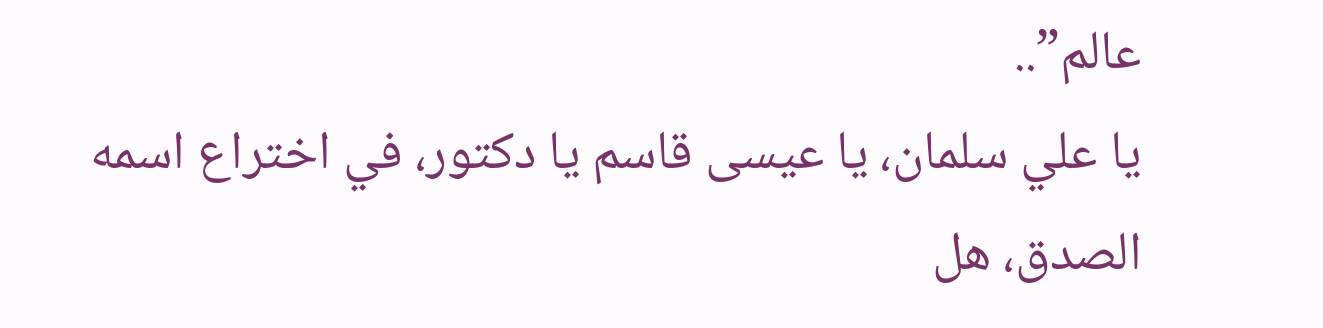عالم”..
يا علي سلمان، يا عيسى قاسم يا دكتور، في اختراع اسمه الصدق، هل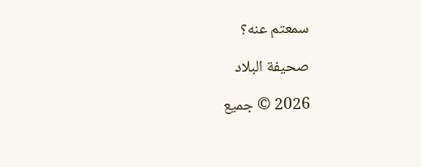سمعتم عنه؟

صحيفة البلاد

2026 © جميع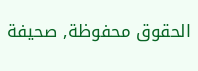الحقوق محفوظة, صحيفة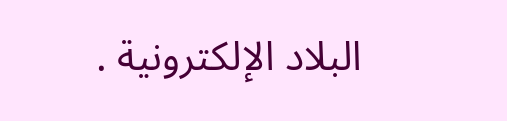البلاد الإلكترونية .